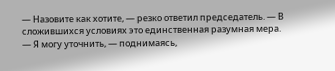— Назовите как хотите, — резко ответил председатель. — В сложившихся условиях это единственная разумная мера.
— Я могу уточнить, — поднимаясь,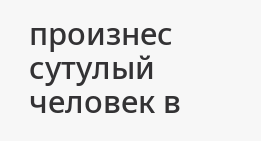произнес сутулый человек в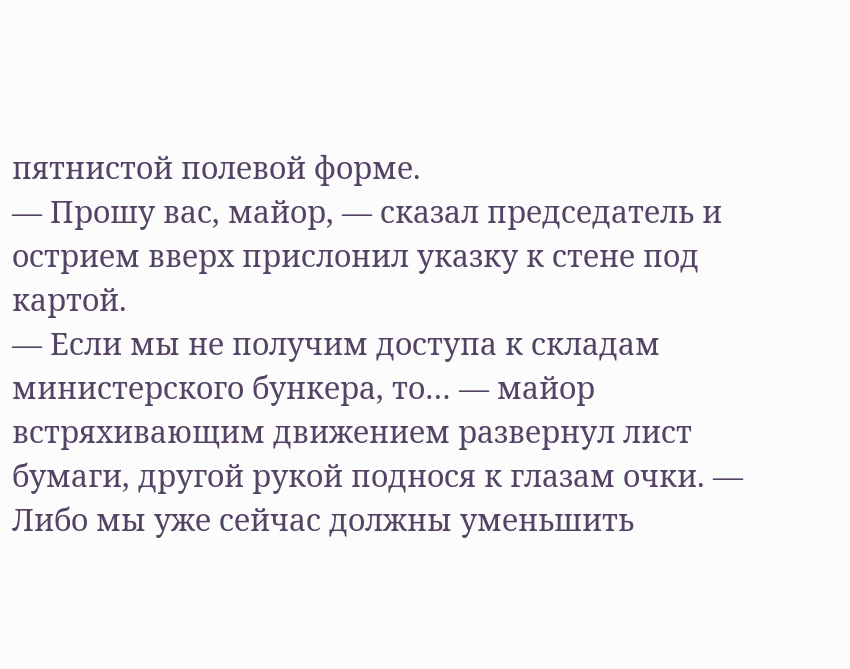пятнистой полевой форме.
— Прошу вас, майор, — сказал председатель и острием вверх прислонил указку к стене под картой.
— Если мы не получим доступа к складам министерского бункера, то… — майор встряхивающим движением развернул лист бумаги, другой рукой поднося к глазам очки. — Либо мы уже сейчас должны уменьшить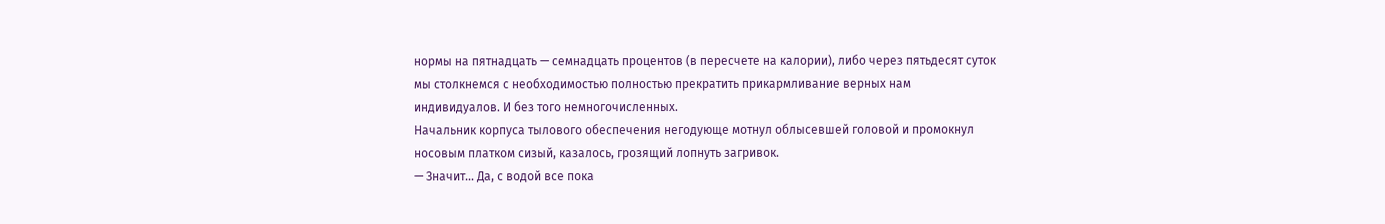нормы на пятнадцать — семнадцать процентов (в пересчете на калории), либо через пятьдесят суток мы столкнемся с необходимостью полностью прекратить прикармливание верных нам индивидуалов. И без того немногочисленных.
Начальник корпуса тылового обеспечения негодующе мотнул облысевшей головой и промокнул носовым платком сизый, казалось, грозящий лопнуть загривок.
— Значит… Да, с водой все пока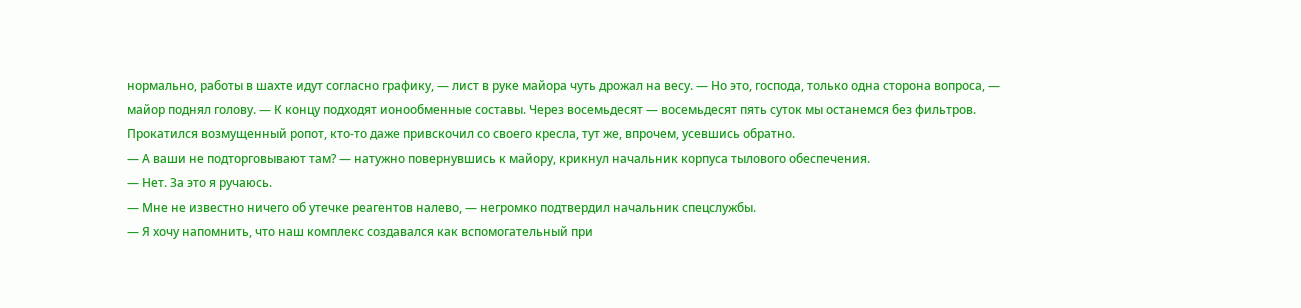нормально, работы в шахте идут согласно графику, — лист в руке майора чуть дрожал на весу. — Но это, господа, только одна сторона вопроса, — майор поднял голову. — К концу подходят ионообменные составы. Через восемьдесят — восемьдесят пять суток мы останемся без фильтров.
Прокатился возмущенный ропот, кто-то даже привскочил со своего кресла, тут же, впрочем, усевшись обратно.
— А ваши не подторговывают там? — натужно повернувшись к майору, крикнул начальник корпуса тылового обеспечения.
— Нет. За это я ручаюсь.
— Мне не известно ничего об утечке реагентов налево, — негромко подтвердил начальник спецслужбы.
— Я хочу напомнить, что наш комплекс создавался как вспомогательный при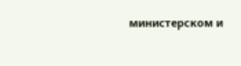министерском и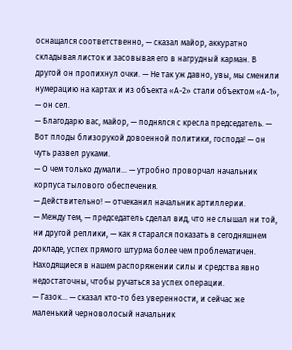оснащался соответственно, — сказал майор, аккуратно складывая листок и засовывая его в нагрудный карман. В другой он пропихнул очки. — Не так уж давно, увы, мы сменили нумерацию на картах и из объекта «А-2» стали объектом «А-1», — он сел.
— Благодарю вас, майор, — поднялся с кресла председатель. — Вот плоды близорукой довоенной политики, господа! — он чуть развел руками.
— О чем только думали… — утробно проворчал начальник корпуса тылового обеспечения.
— Действительно! — отчеканил начальник артиллерии.
— Между тем, — председатель сделал вид, что не слышал ни той, ни другой реплики, — как я старался показать в сегодняшнем докладе, успех прямого штурма более чем проблематичен. Находящиеся в нашем распоряжении силы и средства явно недостаточны, чтобы ручаться за успех операции.
— Газок… — сказал кто-то без уверенности, и сейчас же маленький черноволосый начальник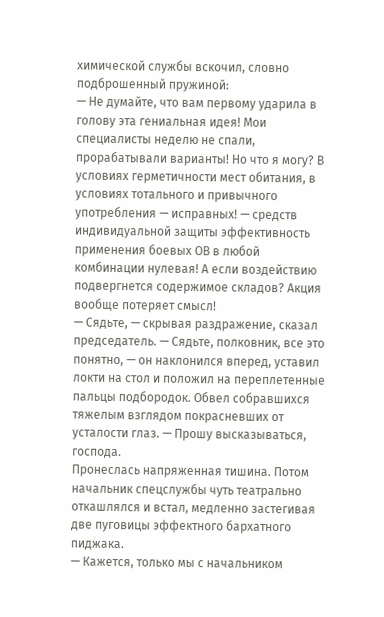химической службы вскочил, словно подброшенный пружиной:
— Не думайте, что вам первому ударила в голову эта гениальная идея! Мои специалисты неделю не спали, прорабатывали варианты! Но что я могу? В условиях герметичности мест обитания, в условиях тотального и привычного употребления — исправных! — средств индивидуальной защиты эффективность применения боевых ОВ в любой комбинации нулевая! А если воздействию подвергнется содержимое складов? Акция вообще потеряет смысл!
— Сядьте, — скрывая раздражение, сказал председатель. — Сядьте, полковник, все это понятно, — он наклонился вперед, уставил локти на стол и положил на переплетенные пальцы подбородок. Обвел собравшихся тяжелым взглядом покрасневших от усталости глаз. — Прошу высказываться, господа.
Пронеслась напряженная тишина. Потом начальник спецслужбы чуть театрально откашлялся и встал, медленно застегивая две пуговицы эффектного бархатного пиджака.
— Кажется, только мы с начальником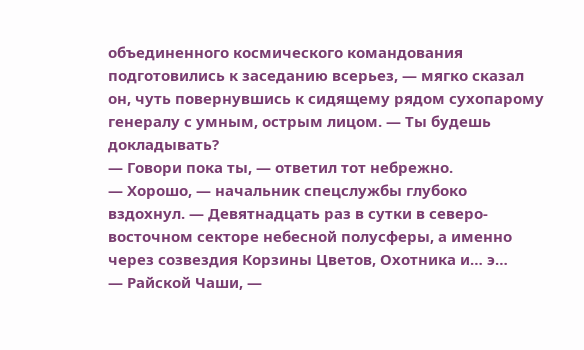объединенного космического командования подготовились к заседанию всерьез, — мягко сказал он, чуть повернувшись к сидящему рядом сухопарому генералу с умным, острым лицом. — Ты будешь докладывать?
— Говори пока ты, — ответил тот небрежно.
— Хорошо, — начальник спецслужбы глубоко вздохнул. — Девятнадцать раз в сутки в северо-восточном секторе небесной полусферы, а именно через созвездия Корзины Цветов, Охотника и… э…
— Райской Чаши, —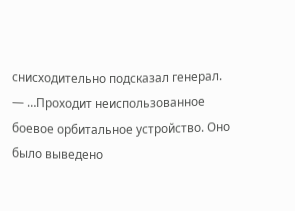снисходительно подсказал генерал.
— …Проходит неиспользованное боевое орбитальное устройство. Оно было выведено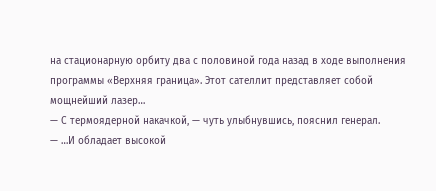на стационарную орбиту два с половиной года назад в ходе выполнения программы «Верхняя граница». Этот сателлит представляет собой мощнейший лазер…
— С термоядерной накачкой, — чуть улыбнувшись, пояснил генерал.
— …И обладает высокой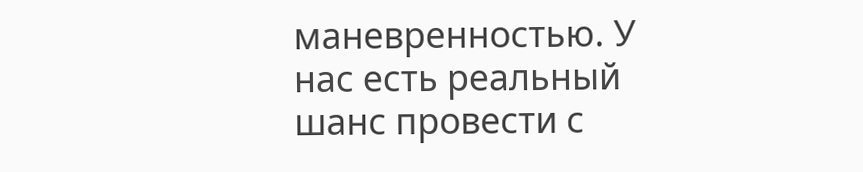маневренностью. У нас есть реальный шанс провести с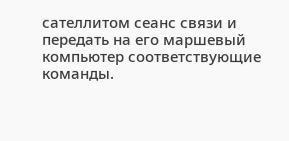сателлитом сеанс связи и передать на его маршевый компьютер соответствующие команды.